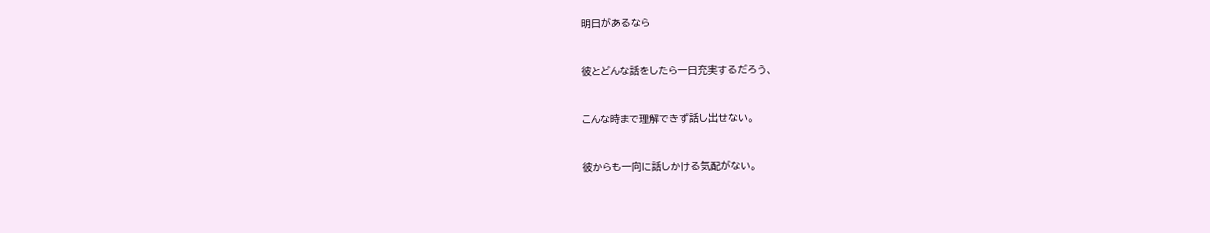明日があるなら


彼とどんな話をしたら一日充実するだろう、


こんな時まで理解できず話し出せない。


彼からも一向に話しかける気配がない。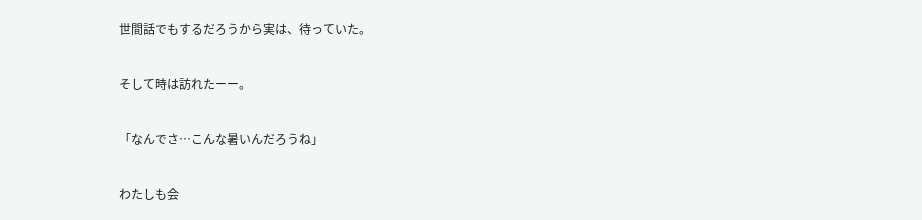世間話でもするだろうから実は、待っていた。


そして時は訪れたーー。


「なんでさ…こんな暑いんだろうね」


わたしも会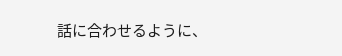話に合わせるように、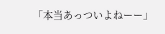「本当あっついよねーー」